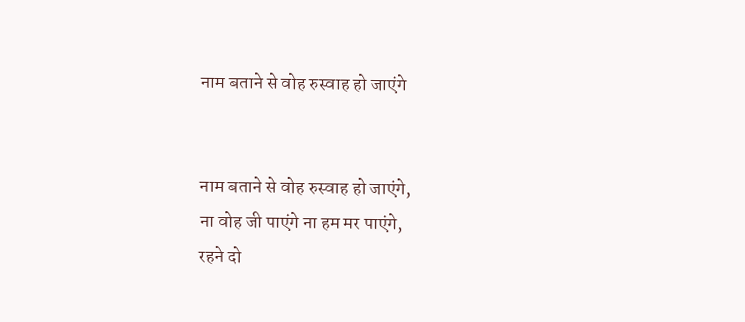नाम बताने से वोह रुस्वाह हो जाएंगे


नाम बताने से वोह रुस्वाह हो जाएंगे,
ना वोह जी पाएंगे ना हम मर पाएंगे,
रहने दो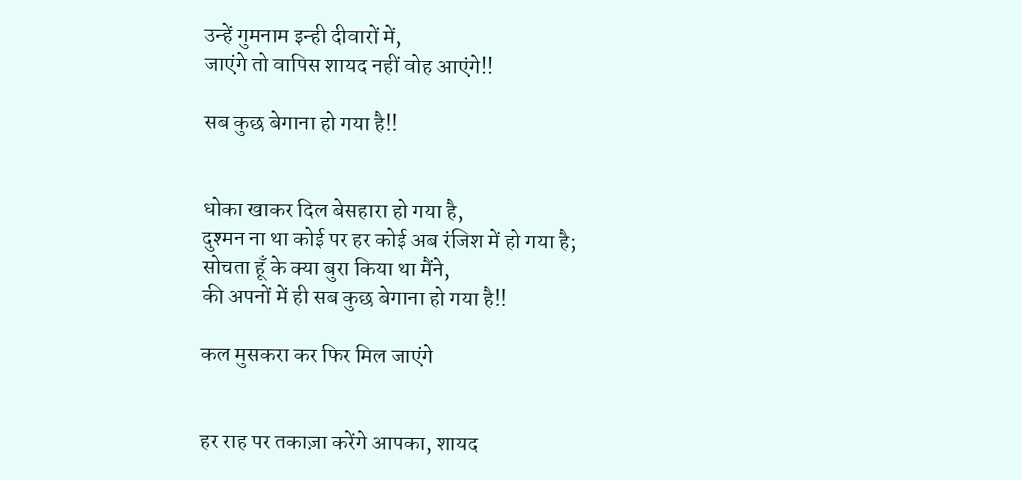उन्हें गुमनाम इन्ही दीवारों में,
जाएंगे तो वापिस शायद नहीं वोह आएंगे!!

सब कुछ बेगाना हो गया है!!


धोका खाकर दिल बेसहारा हो गया है,
दुश्मन ना था कोई पर हर कोई अब रंजिश में हो गया है;
सोचता हूँ के क्या बुरा किया था मैंने,
की अपनों में ही सब कुछ बेगाना हो गया है!!

कल मुसकरा कर फिर मिल जाएंगे


हर राह पर तकाज़ा करेंगे आपका, शायद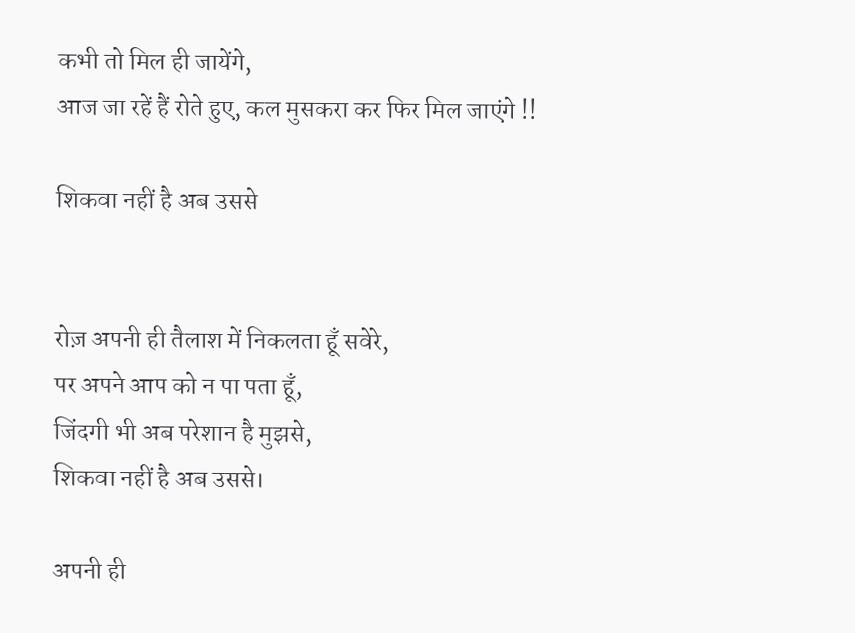कभी तो मिल ही जायेंगे,
आज जा रहें हैं रोते हुए, कल मुसकरा कर फिर मिल जाएंगे !!

शिकवा नहीं है अब उससे


रोज़ अपनी ही तैलाश में निकलता हूँ सवेरे,
पर अपने आप को न पा पता हूँ,
जिंदगी भी अब परेशान है मुझसे,
शिकवा नहीं है अब उससे।

अपनी ही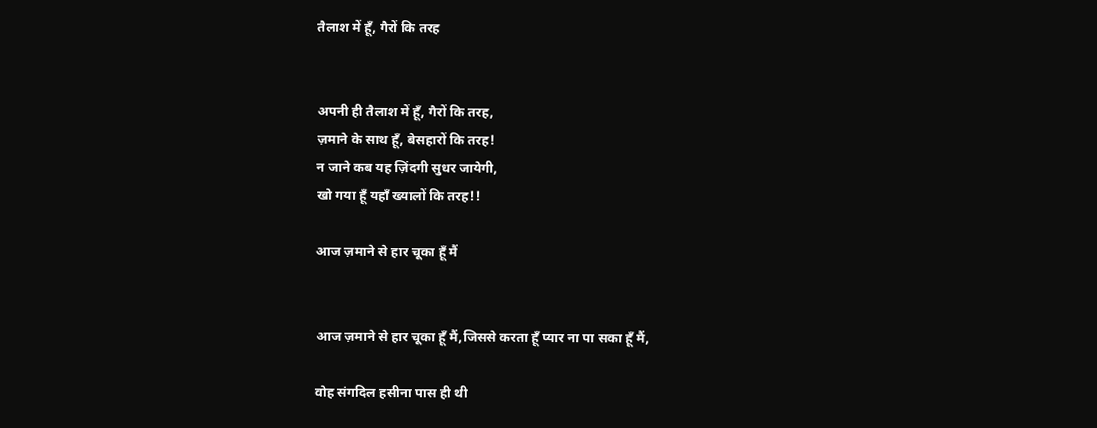तैलाश में हूँ, गैरों कि तरह


अपनी ही तैलाश में हूँ, गैरों कि तरह,
ज़माने के साथ हूँ, बेसहारों कि तरह!
न जाने कब यह ज़िंदगी सुधर जायेगी,
खो गया हूँ यहाँ ख्यालों कि तरह!!

आज ज़माने से हार चूका हूँ मैं


आज ज़माने से हार चूका हूँ मैं,जिससे करता हूँ प्यार ना पा सका हूँ मैं,

वोह संगदिल हसीना पास ही थी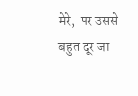मेरे,  पर उससे बहुत दूर जा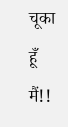चूका हूँ मैं!!